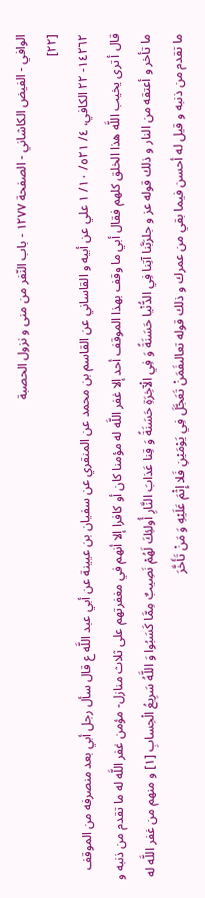الوافي - الفيض الكاشاني - الصفحة ١٢٧٧ - باب النّفر من منى و نزول الحصبة
[٢٢]
١٤٢٦٢- ٢٢ الكافي، ٤/ ٥٢١/ ١٠/ ١ علي عن أبيه و القاساني عن القاسم بن محمد عن المنقري عن سفيان بن عيينة عن أبي عبد اللَّه ع قال سأل رجل أبي بعد منصرفه من الموقف قال أ ترى يخيب اللَّه هذا الخلق كلهم فقال أبي ما وقف بهذا الموقف أحد إلا غفر اللَّه له مؤمنا كان أو كافرا إلا أنهم في مغفرتهم على ثلاث منازل- مؤمن غفر اللَّه له ما تقدم من ذنبه و ما تأخر و أعتقه من النار و ذلك قوله عز و جلرَبَّنا آتِنا فِي الدُّنْيا حَسَنَةً وَ فِي الْآخِرَةِ حَسَنَةً وَ قِنا عَذابَ النَّارِ أُولئِكَ لَهُمْ نَصِيبٌ مِمَّا كَسَبُوا وَ اللَّهُ سَرِيعُ الْحِسابِ [١] و منهم من غفر اللَّه له ما تقدم من ذنبه و قيل له أحسن فيما بقي من عمرك و ذلك قوله تعالىفَمَنْ تَعَجَّلَ فِي يَوْمَيْنِ فَلا إِثْمَ عَلَيْهِ وَ مَنْ تَأَخَّرَ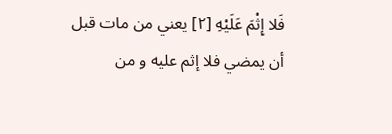فَلا إِثْمَ عَلَيْهِ [٢] يعني من مات قبل أن يمضي فلا إثم عليه و من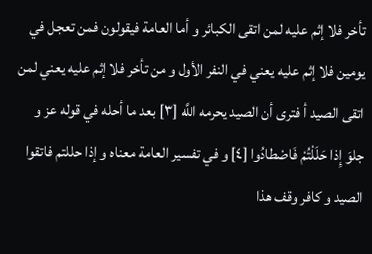تأخر فلا إثم عليه لمن اتقى الكبائر و أما العامة فيقولون فمن تعجل في يومين فلا إثم عليه يعني في النفر الأول و من تأخر فلا إثم عليه يعني لمن اتقى الصيد أ فترى أن الصيد يحرمه اللَّه [٣] بعد ما أحله في قوله عز و جلوَ إِذا حَلَلْتُمْ فَاصْطادُوا [٤] و في تفسير العامة معناه و إذا حللتم فاتقوا الصيد و كافر وقف هذا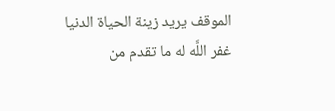الموقف يريد زينة الحياة الدنيا غفر اللَّه له ما تقدم من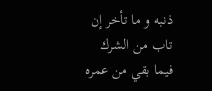ذنبه و ما تأخر إن تاب من الشرك فيما بقي من عمره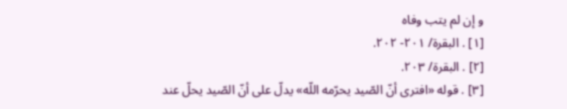و إن لم يتب وفاه
[١] . البقرة/ ٢٠١- ٢٠٢.
[٢] . البقرة/ ٢٠٣.
[٣] . قوله «افترى أنّ الصّيد يحرّمه اللّه» يدلّ على أنّ الصّيد يحلّ عند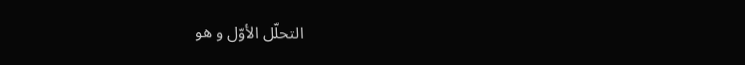التحلّل الأوّل و هو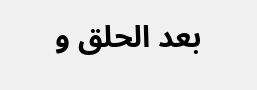بعد الحلق و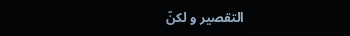التقصير و لكنّ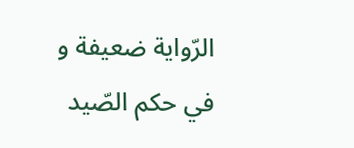الرّواية ضعيفة و في حكم الصّيد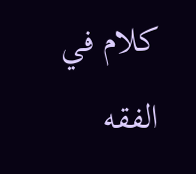كلام في الفقه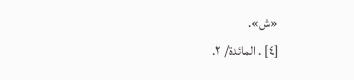«ش».
[٤] . المائدة/ ٢.